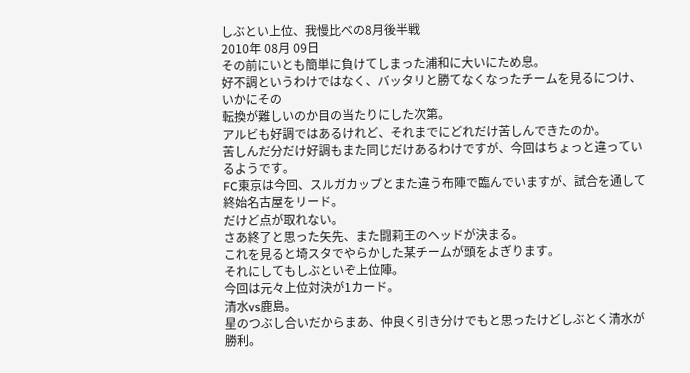しぶとい上位、我慢比べの8月後半戦
2010年 08月 09日
その前にいとも簡単に負けてしまった浦和に大いにため息。
好不調というわけではなく、バッタリと勝てなくなったチームを見るにつけ、いかにその
転換が難しいのか目の当たりにした次第。
アルビも好調ではあるけれど、それまでにどれだけ苦しんできたのか。
苦しんだ分だけ好調もまた同じだけあるわけですが、今回はちょっと違っているようです。
FC東京は今回、スルガカップとまた違う布陣で臨んでいますが、試合を通して終始名古屋をリード。
だけど点が取れない。
さあ終了と思った矢先、また闘莉王のヘッドが決まる。
これを見ると埼スタでやらかした某チームが頭をよぎります。
それにしてもしぶといぞ上位陣。
今回は元々上位対決が1カード。
清水vs鹿島。
星のつぶし合いだからまあ、仲良く引き分けでもと思ったけどしぶとく清水が勝利。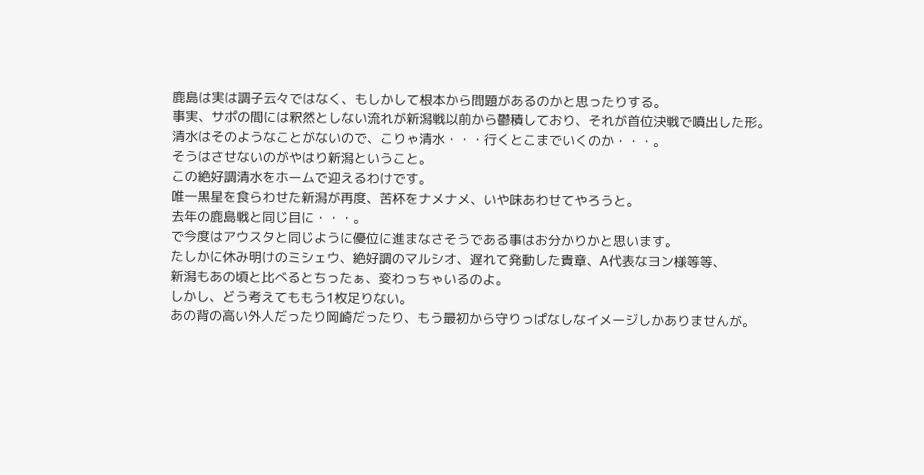鹿島は実は調子云々ではなく、もしかして根本から問題があるのかと思ったりする。
事実、サポの間には釈然としない流れが新潟戦以前から鬱積しており、それが首位決戦で噴出した形。
清水はそのようなことがないので、こりゃ清水・・・行くとこまでいくのか・・・。
そうはさせないのがやはり新潟ということ。
この絶好調清水をホームで迎えるわけです。
唯一黒星を食らわせた新潟が再度、苦杯をナメナメ、いや味あわせてやろうと。
去年の鹿島戦と同じ目に・・・。
で今度はアウスタと同じように優位に進まなさそうである事はお分かりかと思います。
たしかに休み明けのミシェウ、絶好調のマルシオ、遅れて発動した貴章、A代表なヨン様等等、
新潟もあの頃と比べるとちったぁ、変わっちゃいるのよ。
しかし、どう考えてももう1枚足りない。
あの背の高い外人だったり岡崎だったり、もう最初から守りっぱなしなイメージしかありませんが。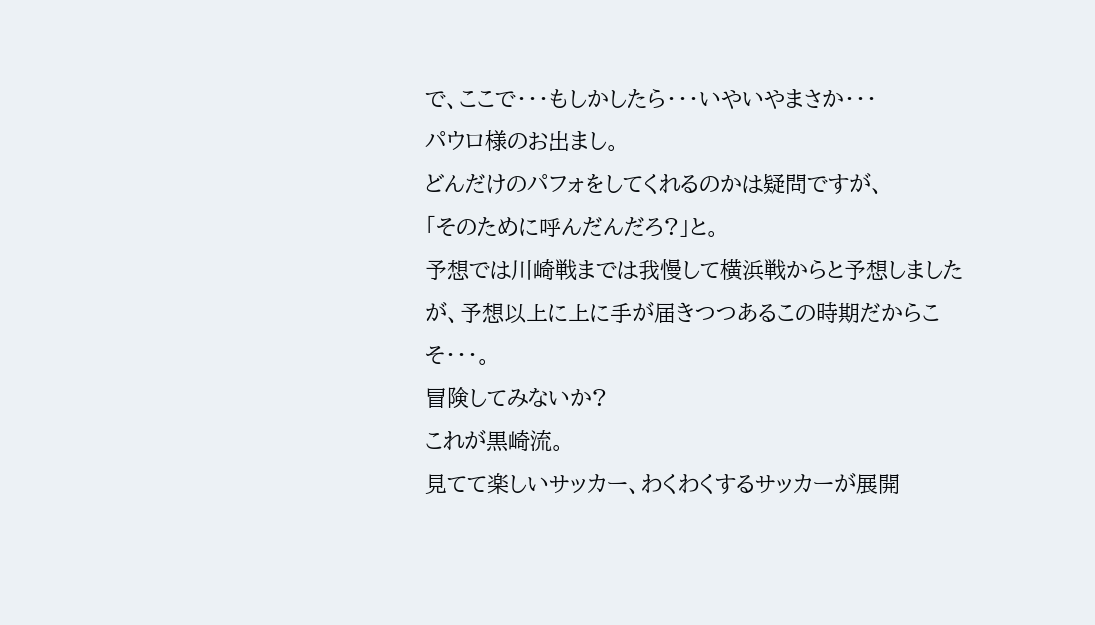で、ここで・・・もしかしたら・・・いやいやまさか・・・
パウロ様のお出まし。
どんだけのパフォをしてくれるのかは疑問ですが、
「そのために呼んだんだろ?」と。
予想では川崎戦までは我慢して横浜戦からと予想しましたが、予想以上に上に手が届きつつあるこの時期だからこそ・・・。
冒険してみないか?
これが黒崎流。
見てて楽しいサッカー、わくわくするサッカーが展開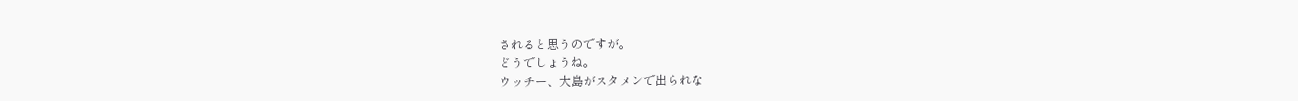されると思うのですが。
どうでしょうね。
ウッチー、大島がスタメンで出られな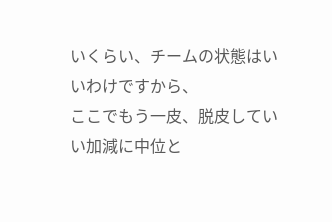いくらい、チームの状態はいいわけですから、
ここでもう一皮、脱皮していい加減に中位と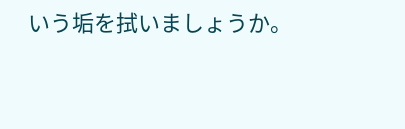いう垢を拭いましょうか。